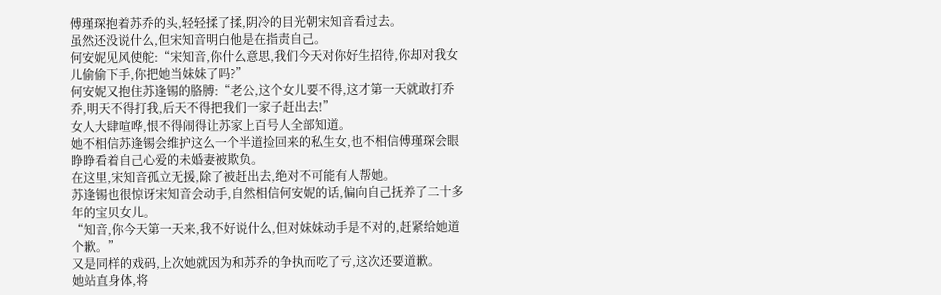傅瑾琛抱着苏乔的头,轻轻揉了揉,阴冷的目光朝宋知音看过去。
虽然还没说什么,但宋知音明白他是在指责自己。
何安妮见风使舵:“宋知音,你什么意思,我们今天对你好生招待,你却对我女儿偷偷下手,你把她当妹妹了吗?”
何安妮又抱住苏逢锡的胳膊:“老公,这个女儿要不得,这才第一天就敢打乔乔,明天不得打我,后天不得把我们一家子赶出去!”
女人大肆喧哗,恨不得闹得让苏家上百号人全部知道。
她不相信苏逢锡会维护这么一个半道捡回来的私生女,也不相信傅瑾琛会眼睁睁看着自己心爱的未婚妻被欺负。
在这里,宋知音孤立无援,除了被赶出去,绝对不可能有人帮她。
苏逢锡也很惊讶宋知音会动手,自然相信何安妮的话,偏向自己抚养了二十多年的宝贝女儿。
“知音,你今天第一天来,我不好说什么,但对妹妹动手是不对的,赶紧给她道个歉。”
又是同样的戏码,上次她就因为和苏乔的争执而吃了亏,这次还要道歉。
她站直身体,将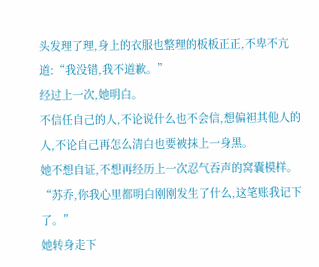头发理了理,身上的衣服也整理的板板正正,不卑不亢道:“我没错,我不道歉。”
经过上一次,她明白。
不信任自己的人,不论说什么也不会信,想偏袒其他人的人,不论自己再怎么清白也要被抹上一身黑。
她不想自证,不想再经历上一次忍气吞声的窝囊模样。
“苏乔,你我心里都明白刚刚发生了什么,这笔账我记下了。”
她转身走下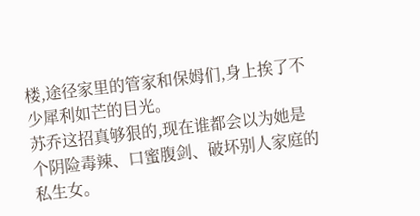楼,途径家里的管家和保姆们,身上挨了不少犀利如芒的目光。
苏乔这招真够狠的,现在谁都会以为她是个阴险毒辣、口蜜腹剑、破坏别人家庭的私生女。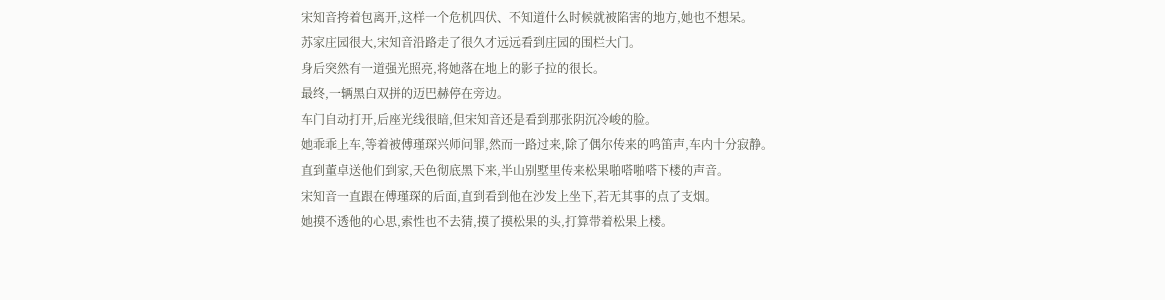宋知音挎着包离开,这样一个危机四伏、不知道什么时候就被陷害的地方,她也不想呆。
苏家庄园很大,宋知音沿路走了很久才远远看到庄园的围栏大门。
身后突然有一道强光照亮,将她落在地上的影子拉的很长。
最终,一辆黑白双拼的迈巴赫停在旁边。
车门自动打开,后座光线很暗,但宋知音还是看到那张阴沉冷峻的脸。
她乖乖上车,等着被傅瑾琛兴师问罪,然而一路过来,除了偶尔传来的鸣笛声,车内十分寂静。
直到董卓送他们到家,天色彻底黑下来,半山别墅里传来松果啪嗒啪嗒下楼的声音。
宋知音一直跟在傅瑾琛的后面,直到看到他在沙发上坐下,若无其事的点了支烟。
她摸不透他的心思,索性也不去猜,摸了摸松果的头,打算带着松果上楼。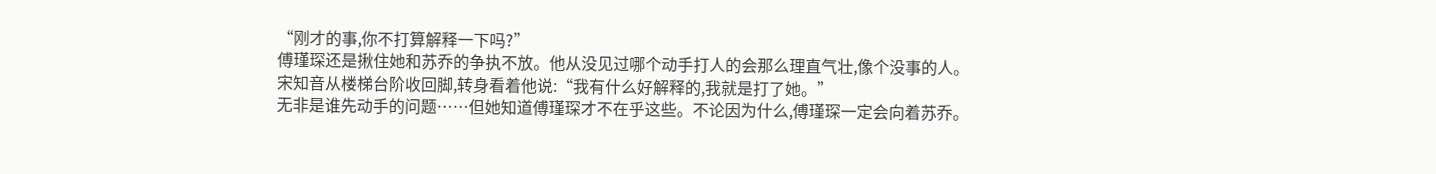“刚才的事,你不打算解释一下吗?”
傅瑾琛还是揪住她和苏乔的争执不放。他从没见过哪个动手打人的会那么理直气壮,像个没事的人。
宋知音从楼梯台阶收回脚,转身看着他说:“我有什么好解释的,我就是打了她。”
无非是谁先动手的问题……但她知道傅瑾琛才不在乎这些。不论因为什么,傅瑾琛一定会向着苏乔。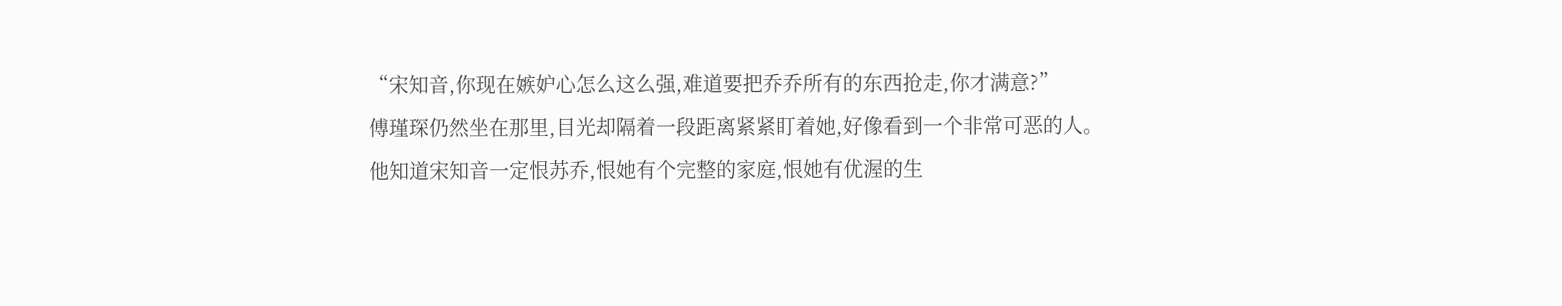“宋知音,你现在嫉妒心怎么这么强,难道要把乔乔所有的东西抢走,你才满意?”
傅瑾琛仍然坐在那里,目光却隔着一段距离紧紧盯着她,好像看到一个非常可恶的人。
他知道宋知音一定恨苏乔,恨她有个完整的家庭,恨她有优渥的生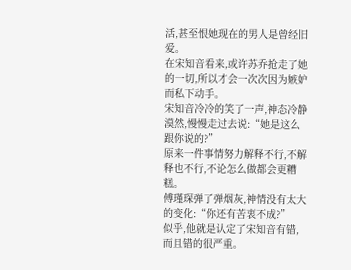活,甚至恨她现在的男人是曾经旧爱。
在宋知音看来,或许苏乔抢走了她的一切,所以才会一次次因为嫉妒而私下动手。
宋知音冷冷的笑了一声,神态冷静漠然,慢慢走过去说:“她是这么跟你说的?”
原来一件事情努力解释不行,不解释也不行,不论怎么做都会更糟糕。
傅瑾琛弹了弹烟灰,神情没有太大的变化:“你还有苦衷不成?”
似乎,他就是认定了宋知音有错,而且错的很严重。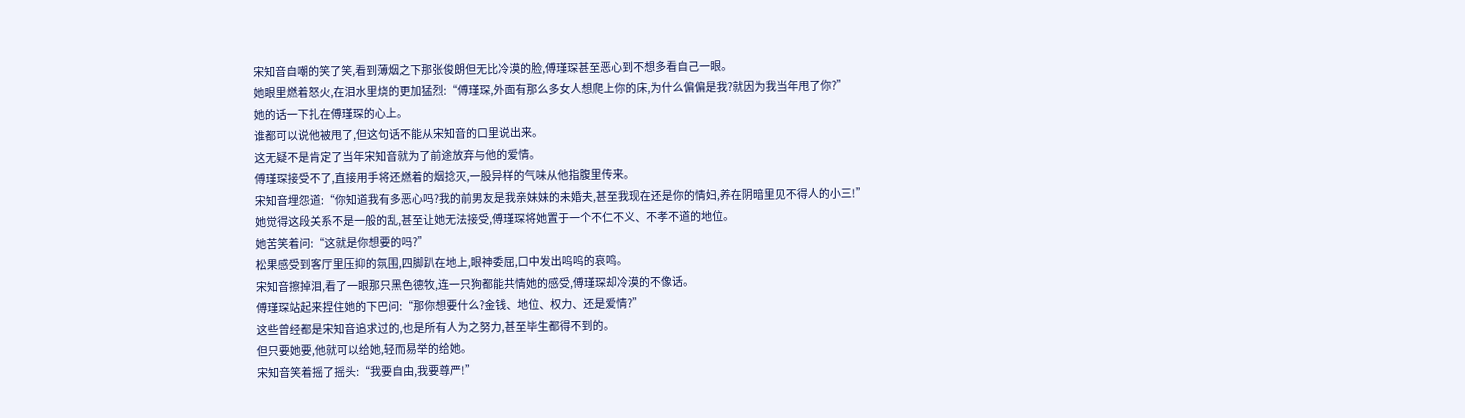宋知音自嘲的笑了笑,看到薄烟之下那张俊朗但无比冷漠的脸,傅瑾琛甚至恶心到不想多看自己一眼。
她眼里燃着怒火,在泪水里烧的更加猛烈:“傅瑾琛,外面有那么多女人想爬上你的床,为什么偏偏是我?就因为我当年甩了你?”
她的话一下扎在傅瑾琛的心上。
谁都可以说他被甩了,但这句话不能从宋知音的口里说出来。
这无疑不是肯定了当年宋知音就为了前途放弃与他的爱情。
傅瑾琛接受不了,直接用手将还燃着的烟捻灭,一股异样的气味从他指腹里传来。
宋知音埋怨道:“你知道我有多恶心吗?我的前男友是我亲妹妹的未婚夫,甚至我现在还是你的情妇,养在阴暗里见不得人的小三!”
她觉得这段关系不是一般的乱,甚至让她无法接受,傅瑾琛将她置于一个不仁不义、不孝不道的地位。
她苦笑着问:“这就是你想要的吗?”
松果感受到客厅里压抑的氛围,四脚趴在地上,眼神委屈,口中发出呜呜的哀鸣。
宋知音擦掉泪,看了一眼那只黑色德牧,连一只狗都能共情她的感受,傅瑾琛却冷漠的不像话。
傅瑾琛站起来捏住她的下巴问:“那你想要什么?金钱、地位、权力、还是爱情?”
这些曾经都是宋知音追求过的,也是所有人为之努力,甚至毕生都得不到的。
但只要她要,他就可以给她,轻而易举的给她。
宋知音笑着摇了摇头:“我要自由,我要尊严!”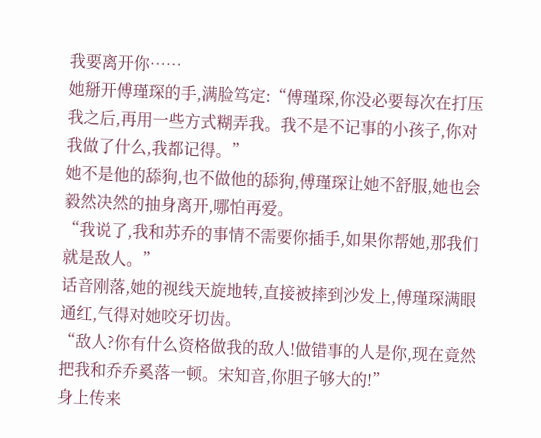我要离开你……
她掰开傅瑾琛的手,满脸笃定:“傅瑾琛,你没必要每次在打压我之后,再用一些方式糊弄我。我不是不记事的小孩子,你对我做了什么,我都记得。”
她不是他的舔狗,也不做他的舔狗,傅瑾琛让她不舒服,她也会毅然决然的抽身离开,哪怕再爱。
“我说了,我和苏乔的事情不需要你插手,如果你帮她,那我们就是敌人。”
话音刚落,她的视线天旋地转,直接被摔到沙发上,傅瑾琛满眼通红,气得对她咬牙切齿。
“敌人?你有什么资格做我的敌人!做错事的人是你,现在竟然把我和乔乔奚落一顿。宋知音,你胆子够大的!”
身上传来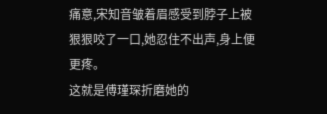痛意,宋知音皱着眉感受到脖子上被狠狠咬了一口,她忍住不出声,身上便更疼。
这就是傅瑾琛折磨她的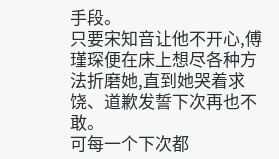手段。
只要宋知音让他不开心,傅瑾琛便在床上想尽各种方法折磨她,直到她哭着求饶、道歉发誓下次再也不敢。
可每一个下次都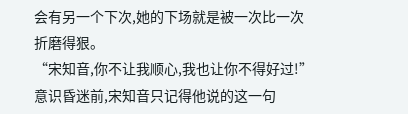会有另一个下次,她的下场就是被一次比一次折磨得狠。
“宋知音,你不让我顺心,我也让你不得好过!”
意识昏迷前,宋知音只记得他说的这一句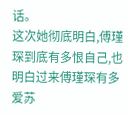话。
这次她彻底明白,傅瑾琛到底有多恨自己,也明白过来傅瑾琛有多爱苏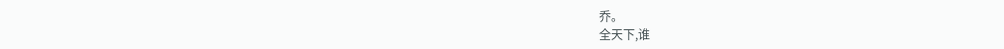乔。
全天下,谁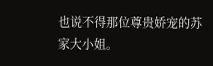也说不得那位尊贵娇宠的苏家大小姐。